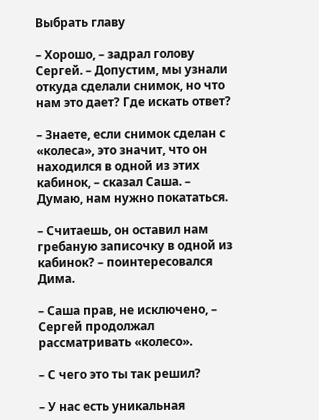Выбрать главу

– Хорошо, – задрал голову Сергей. – Допустим, мы узнали откуда сделали снимок, но что нам это дает? Где искать ответ?

– Знаете, если снимок сделан с «колеса», это значит, что он находился в одной из этих кабинок, – сказал Саша. – Думаю, нам нужно покататься.

– Считаешь, он оставил нам гребаную записочку в одной из кабинок? – поинтересовался Дима.

– Саша прав, не исключено, – Сергей продолжал рассматривать «колесо».

– С чего это ты так решил?

– У нас есть уникальная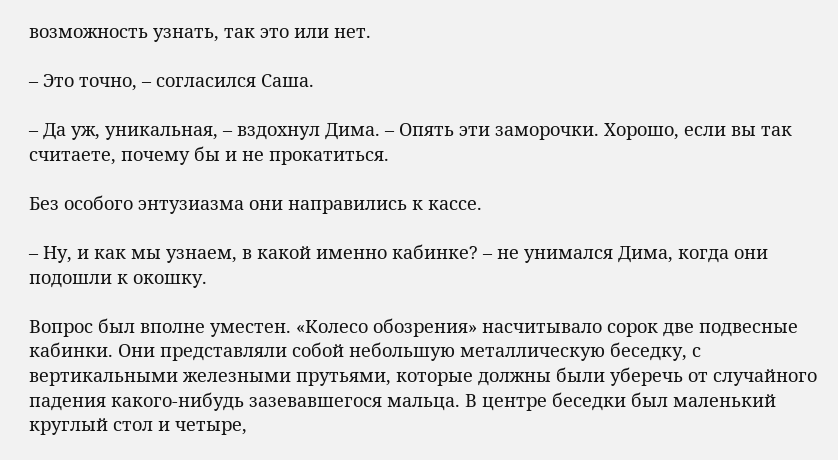возможность узнать, так это или нет.

– Это точно, – согласился Саша.

– Да уж, уникальная, – вздохнул Дима. – Опять эти заморочки. Хорошо, если вы так считаете, почему бы и не прокатиться.

Без особого энтузиазма они направились к кассе.

– Ну, и как мы узнаем, в какой именно кабинке? – не унимался Дима, когда они подошли к окошку.

Вопрос был вполне уместен. «Колесо обозрения» насчитывало сорок две подвесные кабинки. Они представляли собой небольшую металлическую беседку, с вертикальными железными прутьями, которые должны были уберечь от случайного падения какого-нибудь зазевавшегося мальца. В центре беседки был маленький круглый стол и четыре,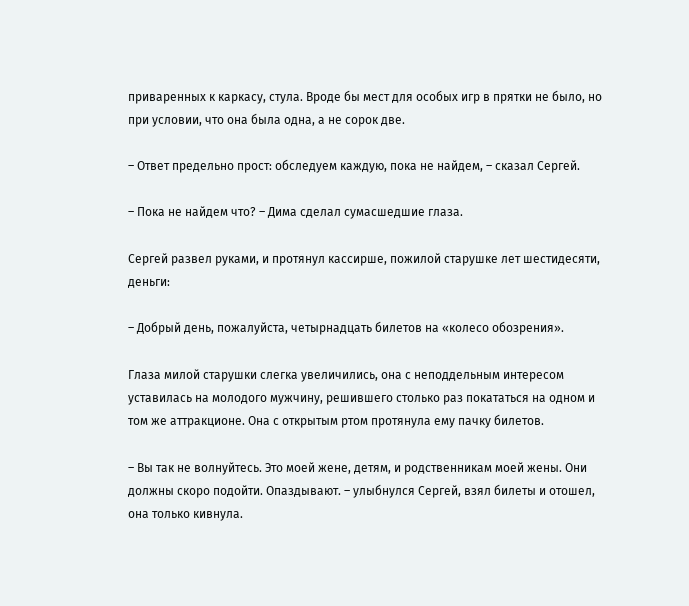приваренных к каркасу, стула. Вроде бы мест для особых игр в прятки не было, но при условии, что она была одна, а не сорок две.

– Ответ предельно прост: обследуем каждую, пока не найдем, – сказал Сергей.

– Пока не найдем что? – Дима сделал сумасшедшие глаза.

Сергей развел руками, и протянул кассирше, пожилой старушке лет шестидесяти, деньги:

– Добрый день, пожалуйста, четырнадцать билетов на «колесо обозрения».

Глаза милой старушки слегка увеличились, она с неподдельным интересом уставилась на молодого мужчину, решившего столько раз покататься на одном и том же аттракционе. Она с открытым ртом протянула ему пачку билетов.

– Вы так не волнуйтесь. Это моей жене, детям, и родственникам моей жены. Они должны скоро подойти. Опаздывают. – улыбнулся Сергей, взял билеты и отошел, она только кивнула.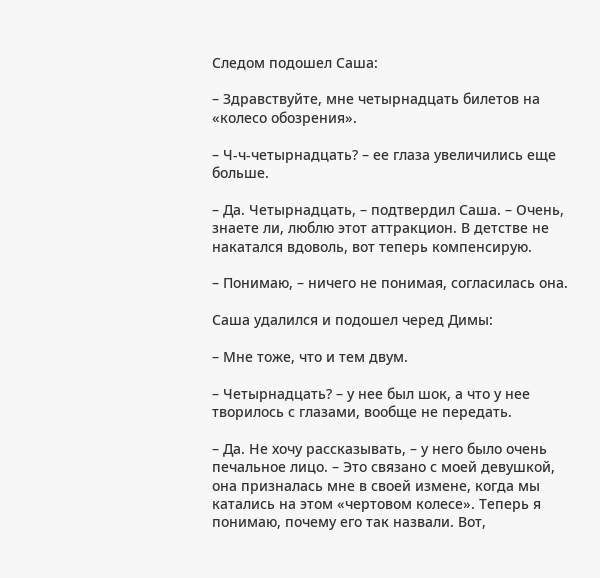Следом подошел Саша:

– Здравствуйте, мне четырнадцать билетов на «колесо обозрения».

– Ч-ч-четырнадцать? – ее глаза увеличились еще больше.

– Да. Четырнадцать, – подтвердил Саша. – Очень, знаете ли, люблю этот аттракцион. В детстве не накатался вдоволь, вот теперь компенсирую.

– Понимаю, – ничего не понимая, согласилась она.

Саша удалился и подошел черед Димы:

– Мне тоже, что и тем двум.

– Четырнадцать? – у нее был шок, а что у нее творилось с глазами, вообще не передать.

– Да. Не хочу рассказывать, – у него было очень печальное лицо. – Это связано с моей девушкой, она призналась мне в своей измене, когда мы катались на этом «чертовом колесе». Теперь я понимаю, почему его так назвали. Вот,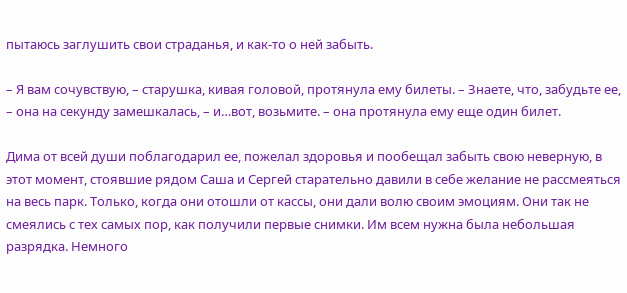пытаюсь заглушить свои страданья, и как-то о ней забыть.

– Я вам сочувствую, – старушка, кивая головой, протянула ему билеты. – Знаете, что, забудьте ее, – она на секунду замешкалась, – и…вот, возьмите. – она протянула ему еще один билет.

Дима от всей души поблагодарил ее, пожелал здоровья и пообещал забыть свою неверную, в этот момент, стоявшие рядом Саша и Сергей старательно давили в себе желание не рассмеяться на весь парк. Только, когда они отошли от кассы, они дали волю своим эмоциям. Они так не смеялись с тех самых пор, как получили первые снимки. Им всем нужна была небольшая разрядка. Немного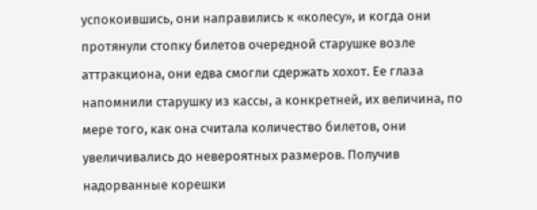успокоившись, они направились к «колесу», и когда они протянули стопку билетов очередной старушке возле аттракциона, они едва смогли сдержать хохот. Ее глаза напомнили старушку из кассы, а конкретней, их величина, по мере того, как она считала количество билетов, они увеличивались до невероятных размеров. Получив надорванные корешки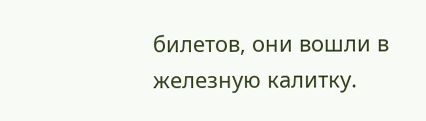билетов, они вошли в железную калитку.